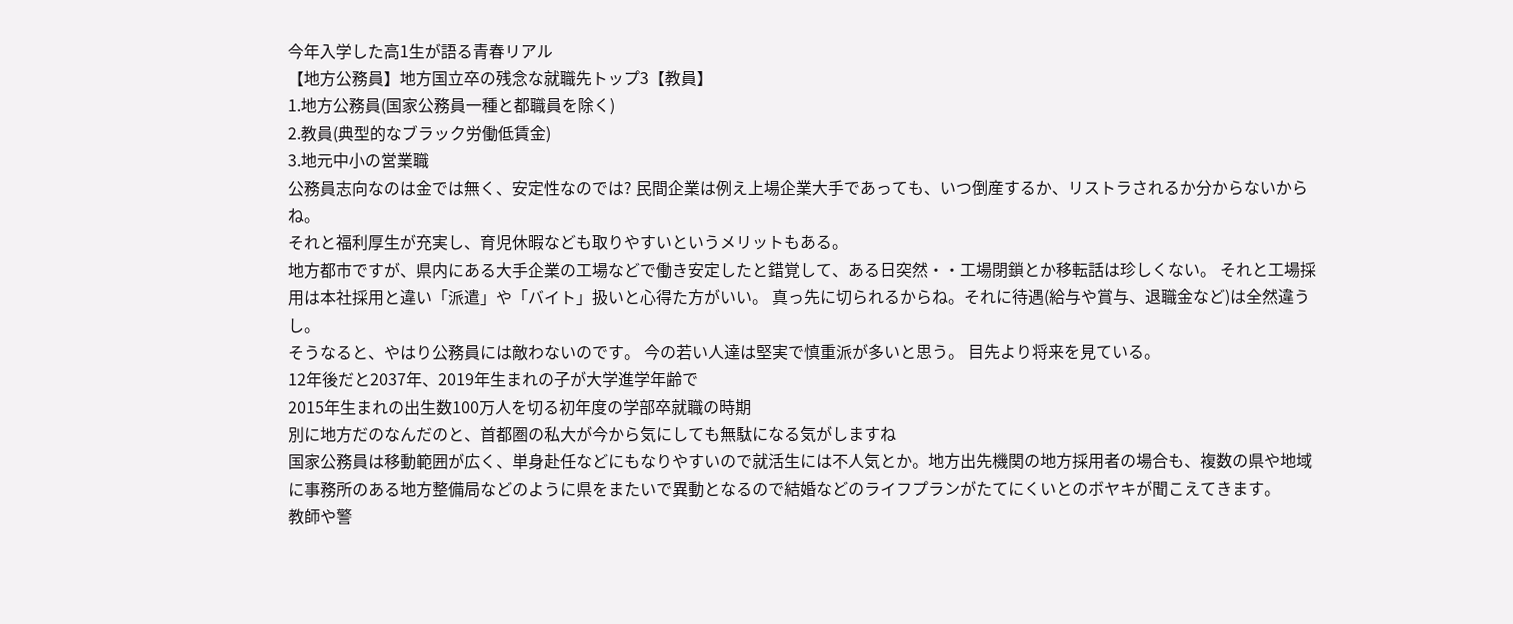今年入学した高1生が語る青春リアル
【地方公務員】地方国立卒の残念な就職先トップ3【教員】
1.地方公務員(国家公務員一種と都職員を除く)
2.教員(典型的なブラック労働低賃金)
3.地元中小の営業職
公務員志向なのは金では無く、安定性なのでは? 民間企業は例え上場企業大手であっても、いつ倒産するか、リストラされるか分からないからね。
それと福利厚生が充実し、育児休暇なども取りやすいというメリットもある。
地方都市ですが、県内にある大手企業の工場などで働き安定したと錯覚して、ある日突然・・工場閉鎖とか移転話は珍しくない。 それと工場採用は本社採用と違い「派遣」や「バイト」扱いと心得た方がいい。 真っ先に切られるからね。それに待遇(給与や賞与、退職金など)は全然違うし。
そうなると、やはり公務員には敵わないのです。 今の若い人達は堅実で慎重派が多いと思う。 目先より将来を見ている。
12年後だと2037年、2019年生まれの子が大学進学年齢で
2015年生まれの出生数100万人を切る初年度の学部卒就職の時期
別に地方だのなんだのと、首都圏の私大が今から気にしても無駄になる気がしますね
国家公務員は移動範囲が広く、単身赴任などにもなりやすいので就活生には不人気とか。地方出先機関の地方採用者の場合も、複数の県や地域に事務所のある地方整備局などのように県をまたいで異動となるので結婚などのライフプランがたてにくいとのボヤキが聞こえてきます。
教師や警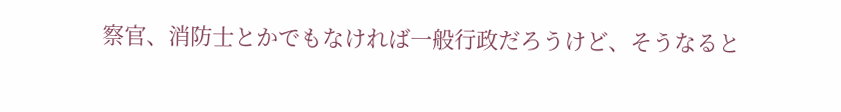察官、消防士とかでもなければ一般行政だろうけど、そうなると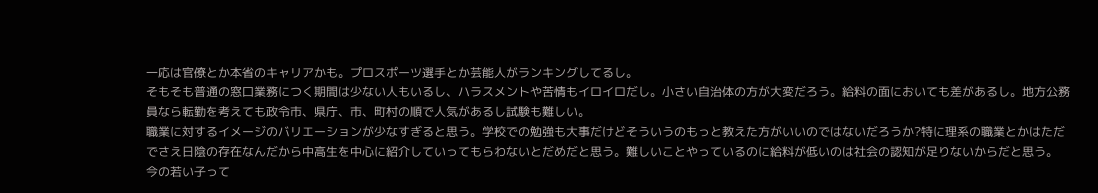一応は官僚とか本省のキャリアかも。プロスポーツ選手とか芸能人がランキングしてるし。
そもそも普通の窓口業務につく期間は少ない人もいるし、ハラスメントや苦情もイロイロだし。小さい自治体の方が大変だろう。給料の面においても差があるし。地方公務員なら転勤を考えても政令市、県庁、市、町村の順で人気があるし試験も難しい。
職業に対するイメージのバリエーションが少なすぎると思う。学校での勉強も大事だけどそういうのもっと教えた方がいいのではないだろうか?特に理系の職業とかはただでさえ日陰の存在なんだから中高生を中心に紹介していってもらわないとだめだと思う。難しいことやっているのに給料が低いのは社会の認知が足りないからだと思う。
今の若い子って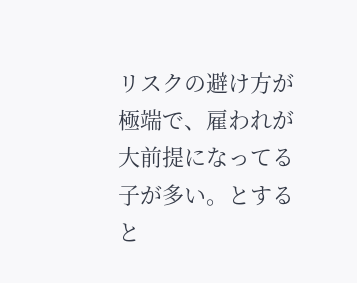リスクの避け方が極端で、雇われが大前提になってる子が多い。とすると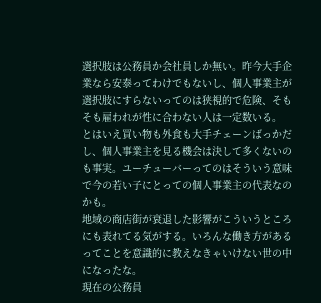選択肢は公務員か会社員しか無い。昨今大手企業なら安泰ってわけでもないし、個人事業主が選択肢にすらないってのは狭視的で危険、そもそも雇われが性に合わない人は一定数いる。
とはいえ買い物も外食も大手チェーンばっかだし、個人事業主を見る機会は決して多くないのも事実。ユーチューバーってのはそういう意味で今の若い子にとっての個人事業主の代表なのかも。
地域の商店街が衰退した影響がこういうところにも表れてる気がする。いろんな働き方があるってことを意識的に教えなきゃいけない世の中になったな。
現在の公務員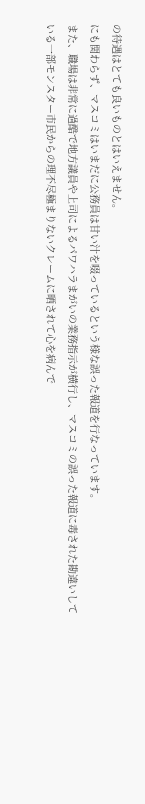の待遇はとても良いものとはいえません。
にも関わらず、マスコミはいまだに公務員は甘い汁を啜っているという様な誤った報道を行なっています。
また、職場は非常に過酷で地方議員や上司によるパワハラまがいの業務指示が横行し、マスコミの誤った報道に毒された勘違いしている一部モンスター市民からの理不尽極まりないクレームに晒されて心を病んで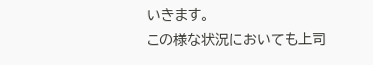いきます。
この様な状況においても上司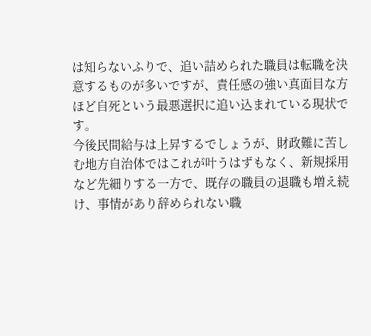は知らないふりで、追い詰められた職員は転職を決意するものが多いですが、責任感の強い真面目な方ほど自死という最悪選択に追い込まれている現状です。
今後民間給与は上昇するでしょうが、財政難に苦しむ地方自治体ではこれが叶うはずもなく、新規採用など先細りする一方で、既存の職員の退職も増え続け、事情があり辞められない職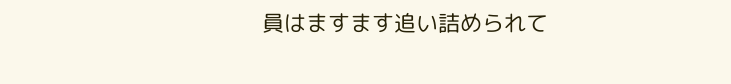員はますます追い詰められて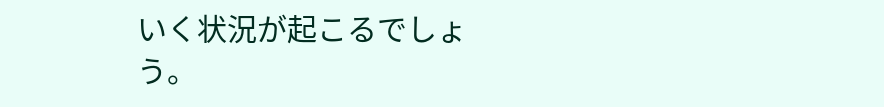いく状況が起こるでしょう。